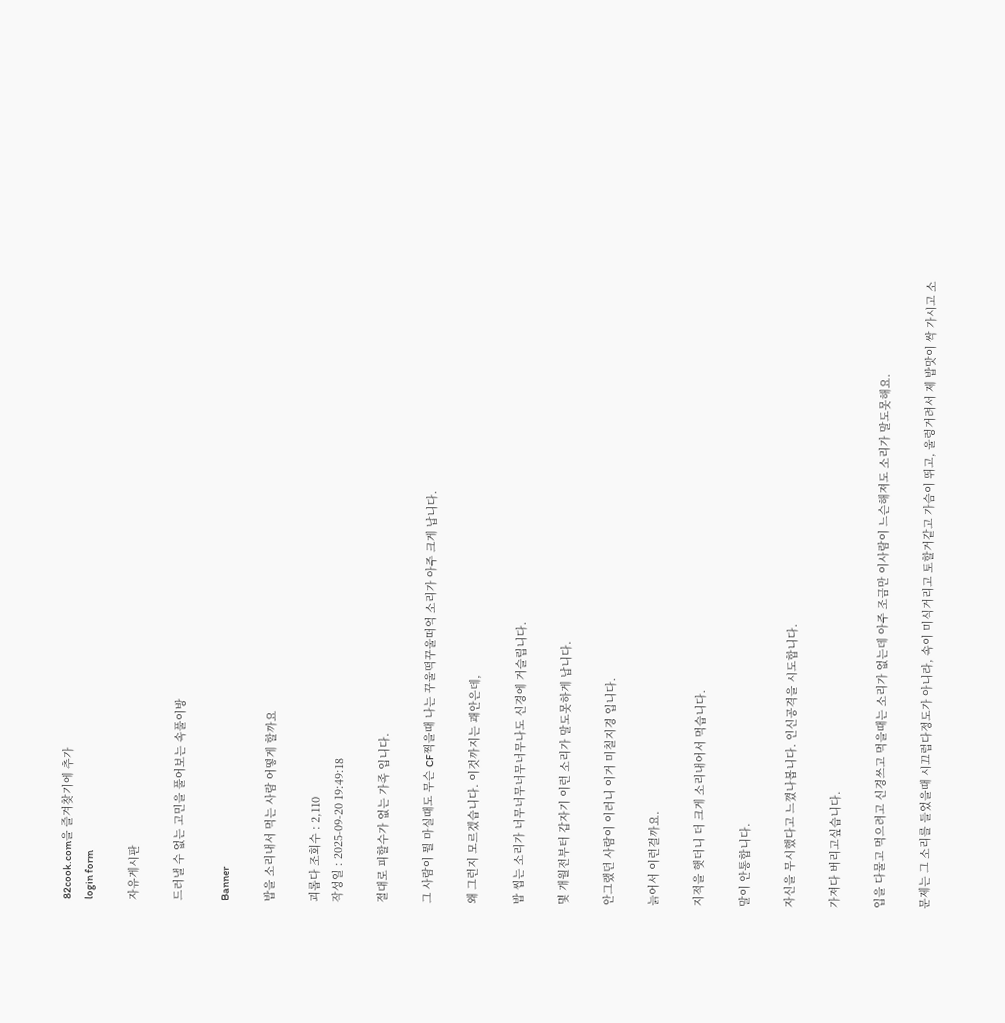82cook.com을 즐겨찾기에 추가
login form

자유게시판

드러낼 수 없는 고민을 풀어보는 속풀이방

Banner

밥을 소리내서 먹는 사람 어떻게 할까요

괴롭다 조회수 : 2,110
작성일 : 2025-09-20 19:49:18

절대로 피할수가 없는 가족 입니다.

그 사람이 뭘 마실때도 무슨 CF찍을때 나는 꾸울떡꾸울떠억 소리가 아주 크게 납니다.

왜 그런지 모르겠습니다. 이것까지는 괘안은데,

밥 씹는 소리가 너무너무너무너무나도 신경에 거슬립니다.

몇 개월전부터 갑자기 이런 소리가 말도못하게 납니다.

안그랬던 사람이 이러니 이거 미칠지경 입니다.

늙어서 이런걸까요.

지적을 햇더니 더 크게 소리내어서 먹습니다.

말이 안통합니다.

자신을 무시했다고 느꼈나봅니다. 인신공격을 시도합니다.

가져다 버리고싶습니다.

입을 다물고 먹으려고 신경쓰고 먹을때는 소리가 없는데 아주 조금만 이사람이 느슨해져도 소리가 말도못해요.

문제는 그 소리를 들었을때 시끄럽다정도가 아니라, 속이 미식거리고 토할거같고 가슴이 뛰고, 울렁거려서 제 밥맛이 싹 가시고 소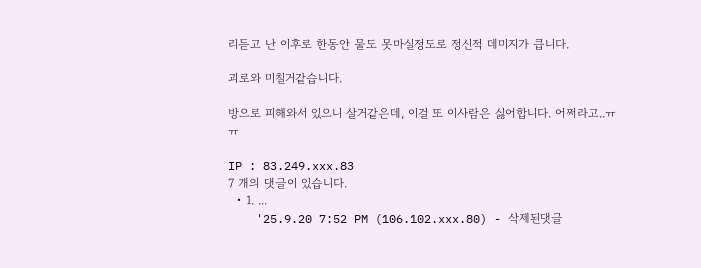리듣고 난 이후로 한동안 물도 못마실정도로 정신적 데미지가 큽니다.

괴로와 미칠거같습니다.

방으로 피해와서 있으니 살거같은데, 이걸 또 이사람은 싫어합니다. 어쩌라고..ㅠㅠ

IP : 83.249.xxx.83
7 개의 댓글이 있습니다.
  • 1. ...
    '25.9.20 7:52 PM (106.102.xxx.80) - 삭제된댓글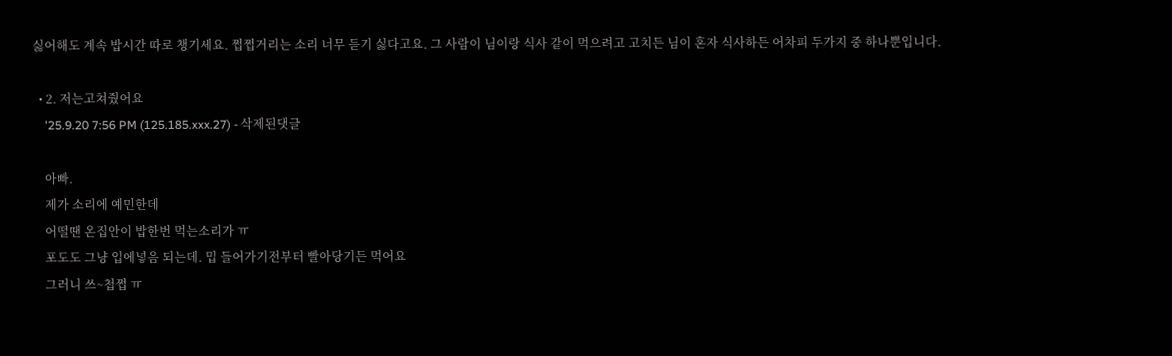싫어해도 계속 밥시간 따로 챙기세요. 쩝쩝거리는 소리 너무 듣기 싫다고요. 그 사람이 님이랑 식사 같이 먹으려고 고치든 님이 혼자 식사하든 어차피 두가지 중 하나뿐입니다.

  • 2. 저는고쳐줬어요
    '25.9.20 7:56 PM (125.185.xxx.27) - 삭제된댓글

    아빠.
    제가 소리에 예민한데
    어떨땐 온집안이 밥한번 먹는소리가 ㅠ
    포도도 그냥 입에넣음 되는데. 밉 들어가기전부터 빨아당기든 먹어요
    그러니 쓰~첩쩝 ㅠ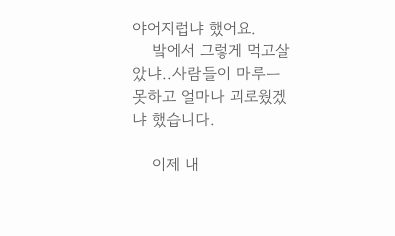야어지럽냐 했어요.
    밬에서 그렇게 먹고살았냐..사람들이 마루ㅡ못하고 얼마나 괴로웠겠냐 했습니다.

    이제 내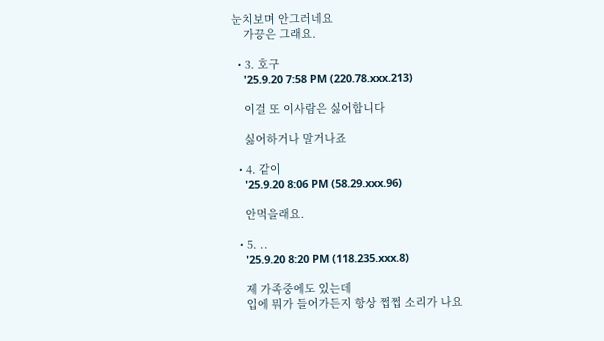눈치보며 안그러네요
    가끙은 그래요.

  • 3. 호구
    '25.9.20 7:58 PM (220.78.xxx.213)

    이걸 또 이사람은 싫어합니다

    싫어하거나 말거나죠

  • 4. 같이
    '25.9.20 8:06 PM (58.29.xxx.96)

    안먹을래요.

  • 5. ..
    '25.9.20 8:20 PM (118.235.xxx.8)

    제 가족중에도 있는데
    입에 뭐가 들어가든지 항상 쩝쩝 소리가 나요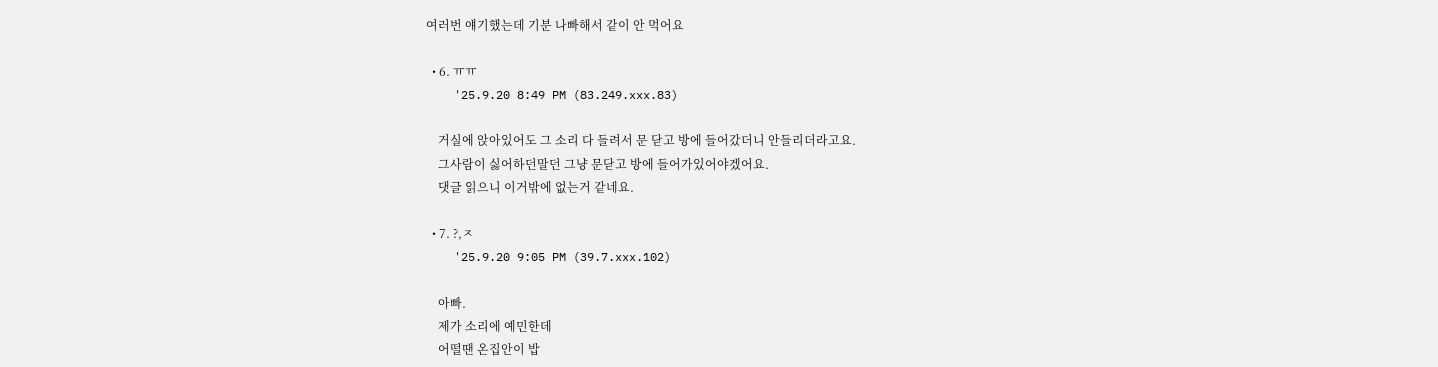여러번 얘기했는데 기분 나빠해서 같이 안 먹어요

  • 6. ㅠㅠ
    '25.9.20 8:49 PM (83.249.xxx.83)

    거실에 앉아있어도 그 소리 다 들려서 문 닫고 방에 들어갔더니 안들리더라고요.
    그사람이 싫어하던말던 그냥 문닫고 방에 들어가있어야겠어요.
    댓글 읽으니 이거밖에 없는거 같네요.

  • 7. ?,ㅈ
    '25.9.20 9:05 PM (39.7.xxx.102)

    아빠.
    제가 소리에 예민한데
    어떨땐 온집안이 밥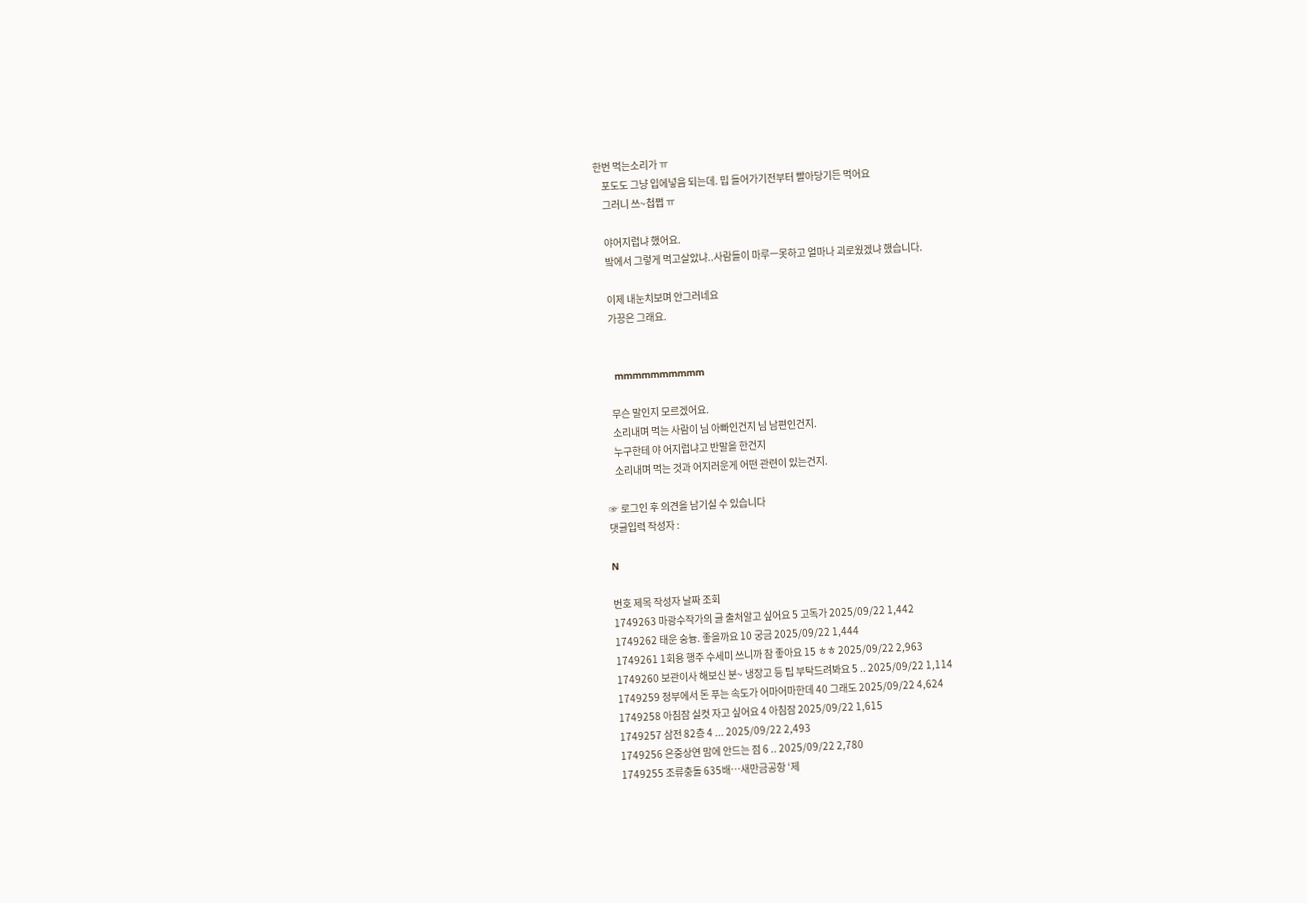한번 먹는소리가 ㅠ
    포도도 그냥 입에넣음 되는데. 밉 들어가기전부터 빨아당기든 먹어요
    그러니 쓰~첩쩝 ㅠ

    야어지럽냐 했어요.
    밬에서 그렇게 먹고살았냐..사람들이 마루ㅡ못하고 얼마나 괴로웠겠냐 했습니다.

    이제 내눈치보며 안그러네요
    가끙은 그래요.


    mmmmmmmmmm

    무슨 말인지 모르겠어요.
    소리내며 먹는 사람이 님 아빠인건지 님 남편인건지.
    누구한테 야 어지럽냐고 반말을 한건지
    소리내며 먹는 것과 어지러운게 어떤 관련이 있는건지.

☞ 로그인 후 의견을 남기실 수 있습니다
댓글입력 작성자 :

N

번호 제목 작성자 날짜 조회
1749263 마광수작가의 글 출처알고 싶어요 5 고독가 2025/09/22 1,442
1749262 태운 숭늉. 좋을까요 10 궁금 2025/09/22 1,444
1749261 1회용 행주 수세미 쓰니까 참 좋아요 15 ㅎㅎ 2025/09/22 2,963
1749260 보관이사 해보신 분~ 냉장고 등 팁 부탁드려봐요 5 .. 2025/09/22 1,114
1749259 정부에서 돈 푸는 속도가 어마어마한데 40 그래도 2025/09/22 4,624
1749258 아침잠 실컷 자고 싶어요 4 아침잠 2025/09/22 1,615
1749257 삼전 82층 4 ... 2025/09/22 2,493
1749256 은중상연 맘에 안드는 점 6 .. 2025/09/22 2,780
1749255 조류충돌 635배…새만금공항 ‘제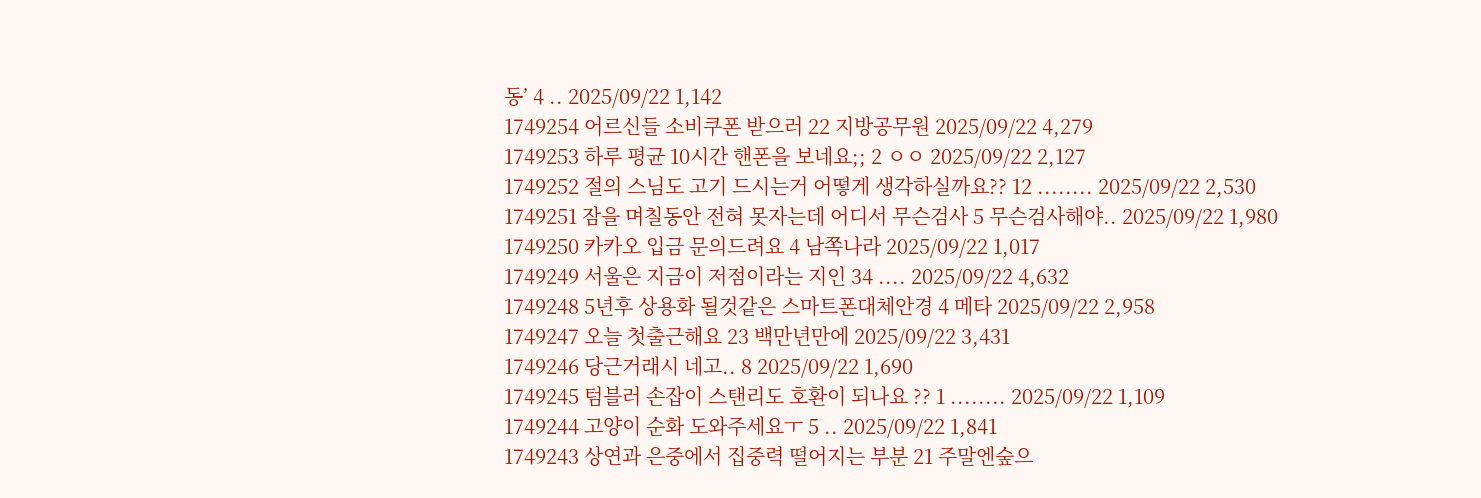동’ 4 .. 2025/09/22 1,142
1749254 어르신들 소비쿠폰 받으러 22 지방공무원 2025/09/22 4,279
1749253 하루 평균 10시간 핸폰을 보네요;; 2 ㅇㅇ 2025/09/22 2,127
1749252 절의 스님도 고기 드시는거 어떻게 생각하실까요?? 12 ........ 2025/09/22 2,530
1749251 잠을 며칠동안 전혀 못자는데 어디서 무슨검사 5 무슨검사해야.. 2025/09/22 1,980
1749250 카카오 입금 문의드려요 4 남쪽나라 2025/09/22 1,017
1749249 서울은 지금이 저점이라는 지인 34 .... 2025/09/22 4,632
1749248 5년후 상용화 될것같은 스마트폰대체안경 4 메타 2025/09/22 2,958
1749247 오늘 첫출근해요 23 백만년만에 2025/09/22 3,431
1749246 당근거래시 네고.. 8 2025/09/22 1,690
1749245 텀블러 손잡이 스탠리도 호환이 되나요 ?? 1 ........ 2025/09/22 1,109
1749244 고양이 순화 도와주세요ㅜ 5 .. 2025/09/22 1,841
1749243 상연과 은중에서 집중력 떨어지는 부분 21 주말엔숲으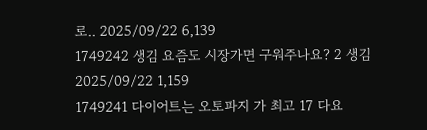로.. 2025/09/22 6,139
1749242 생김 요즘도 시장가면 구워주나요? 2 생김 2025/09/22 1,159
1749241 다이어트는 오토파지 가 최고 17 다요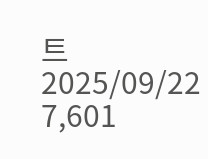트 2025/09/22 7,601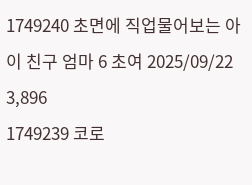1749240 초면에 직업물어보는 아이 친구 엄마 6 초여 2025/09/22 3,896
1749239 코로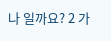나 일까요? 2 가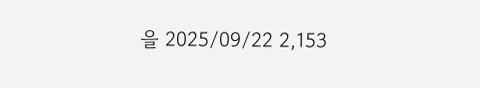을 2025/09/22 2,153